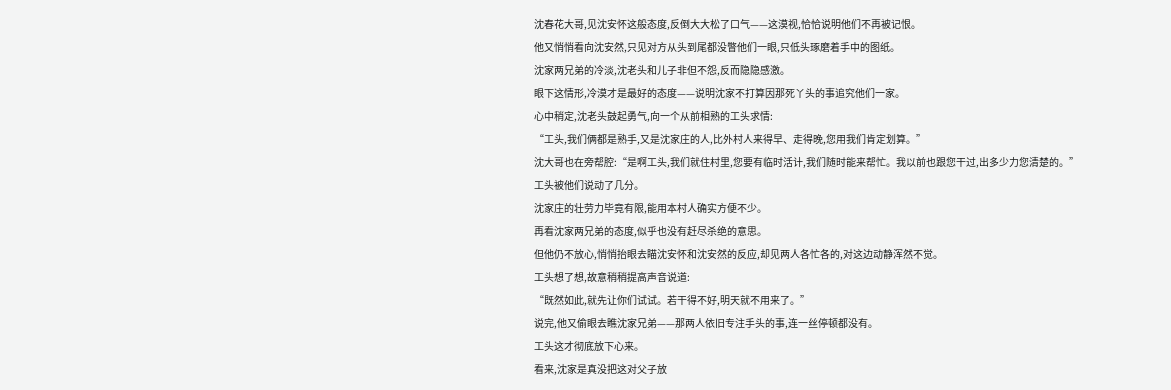沈春花大哥,见沈安怀这般态度,反倒大大松了口气——这漠视,恰恰说明他们不再被记恨。
他又悄悄看向沈安然,只见对方从头到尾都没瞥他们一眼,只低头琢磨着手中的图纸。
沈家两兄弟的冷淡,沈老头和儿子非但不怨,反而隐隐感激。
眼下这情形,冷漠才是最好的态度——说明沈家不打算因那死丫头的事追究他们一家。
心中稍定,沈老头鼓起勇气,向一个从前相熟的工头求情:
“工头,我们俩都是熟手,又是沈家庄的人,比外村人来得早、走得晚,您用我们肯定划算。”
沈大哥也在旁帮腔:“是啊工头,我们就住村里,您要有临时活计,我们随时能来帮忙。我以前也跟您干过,出多少力您清楚的。”
工头被他们说动了几分。
沈家庄的壮劳力毕竟有限,能用本村人确实方便不少。
再看沈家两兄弟的态度,似乎也没有赶尽杀绝的意思。
但他仍不放心,悄悄抬眼去瞄沈安怀和沈安然的反应,却见两人各忙各的,对这边动静浑然不觉。
工头想了想,故意稍稍提高声音说道:
“既然如此,就先让你们试试。若干得不好,明天就不用来了。”
说完,他又偷眼去瞧沈家兄弟——那两人依旧专注手头的事,连一丝停顿都没有。
工头这才彻底放下心来。
看来,沈家是真没把这对父子放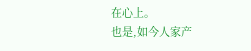在心上。
也是,如今人家产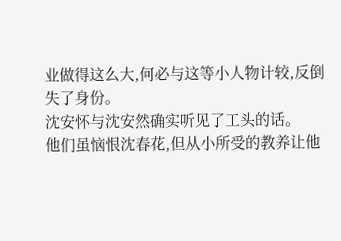业做得这么大,何必与这等小人物计较,反倒失了身份。
沈安怀与沈安然确实听见了工头的话。
他们虽恼恨沈春花,但从小所受的教养让他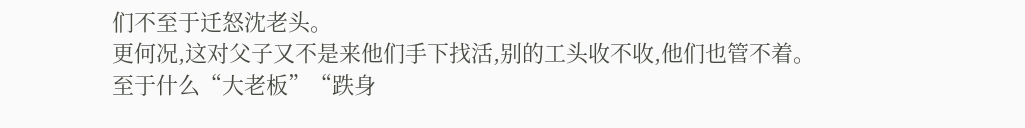们不至于迁怒沈老头。
更何况,这对父子又不是来他们手下找活,别的工头收不收,他们也管不着。
至于什么“大老板”“跌身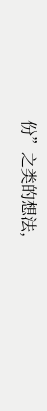份”之类的想法,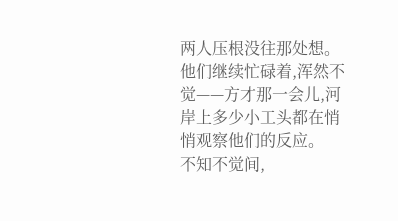两人压根没往那处想。
他们继续忙碌着,浑然不觉——方才那一会儿,河岸上多少小工头都在悄悄观察他们的反应。
不知不觉间,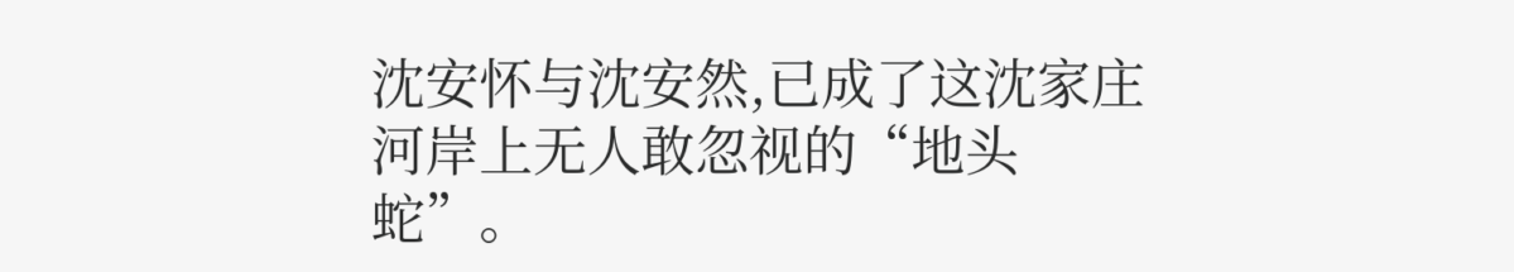沈安怀与沈安然,已成了这沈家庄河岸上无人敢忽视的“地头蛇”。